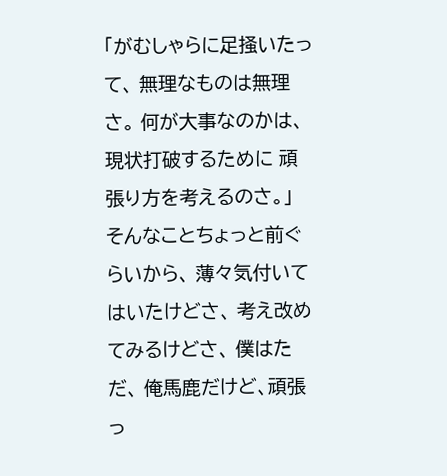「がむしゃらに足掻いたって、 無理なものは無理さ。 何が大事なのかは、 現状打破するために 頑張り方を考えるのさ。」 そんなことちょっと前ぐらいから、 薄々気付いてはいたけどさ、 考え改めてみるけどさ、 僕はただ、 俺馬鹿だけど、頑張っ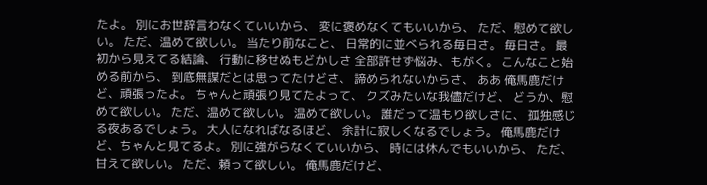たよ。 別にお世辞言わなくていいから、 変に褒めなくてもいいから、 ただ、慰めて欲しい。 ただ、温めて欲しい。 当たり前なこと、 日常的に並べられる毎日さ。 毎日さ。 最初から見えてる結論、 行動に移せぬもどかしさ 全部許せず悩み、もがく。 こんなこと始める前から、 到底無謀だとは思ってたけどさ、 諦められないからさ、 ああ 俺馬鹿だけど、頑張ったよ。 ちゃんと頑張り見てたよって、 クズみたいな我儘だけど、 どうか、慰めて欲しい。 ただ、温めて欲しい。 温めて欲しい。 誰だって温もり欲しさに、 孤独感じる夜あるでしょう。 大人になればなるほど、 余計に寂しくなるでしょう。 俺馬鹿だけど、ちゃんと見てるよ。 別に強がらなくていいから、 時には休んでもいいから、 ただ、甘えて欲しい。 ただ、頼って欲しい。 俺馬鹿だけど、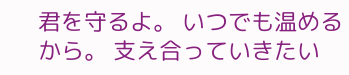君を守るよ。 いつでも温めるから。 支え合っていきたい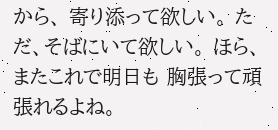から、 寄り添って欲しい。 ただ、そばにいて欲しい。 ほら、またこれで明日も 胸張って頑張れるよね。